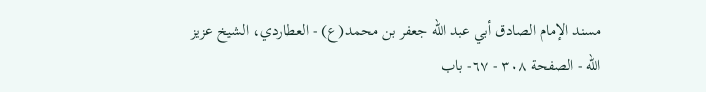مسند الإمام الصادق أبي عبد الله جعفر بن محمد(ع) - العطاردي، الشيخ عزيز الله - الصفحة ٣٠٨ - ٦٧- باب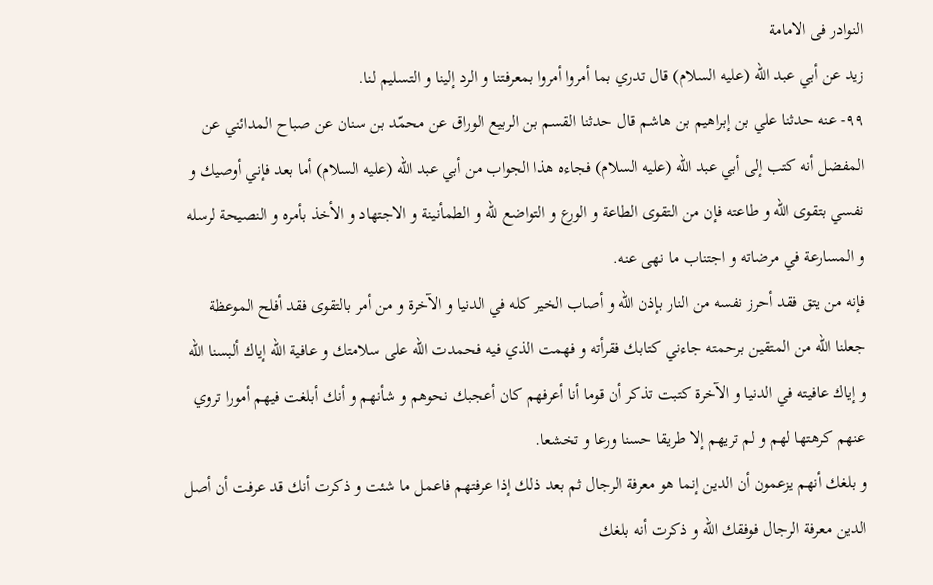النوادر فى الامامة
زيد عن أبي عبد اللّه (عليه السلام) قال تدري بما أمروا أمروا بمعرفتنا و الرد إلينا و التسليم لنا.
٩٩- عنه حدثنا علي بن إبراهيم بن هاشم قال حدثنا القسم بن الربيع الوراق عن محمّد بن سنان عن صباح المدائني عن المفضل أنه كتب إلى أبي عبد اللّه (عليه السلام) فجاءه هذا الجواب من أبي عبد اللّه (عليه السلام) أما بعد فإني أوصيك و نفسي بتقوى اللّه و طاعته فإن من التقوى الطاعة و الورع و التواضع للّه و الطمأنينة و الاجتهاد و الأخذ بأمره و النصيحة لرسله و المسارعة في مرضاته و اجتناب ما نهى عنه.
فإنه من يتق فقد أحرز نفسه من النار بإذن اللّه و أصاب الخير كله في الدنيا و الآخرة و من أمر بالتقوى فقد أفلح الموعظة جعلنا اللّه من المتقين برحمته جاءني كتابك فقرأته و فهمت الذي فيه فحمدت اللّه على سلامتك و عافية اللّه إياك ألبسنا اللّه و إياك عافيته في الدنيا و الآخرة كتبت تذكر أن قوما أنا أعرفهم كان أعجبك نحوهم و شأنهم و أنك أبلغت فيهم أمورا تروي عنهم كرهتها لهم و لم تريهم إلا طريقا حسنا ورعا و تخشعا.
و بلغك أنهم يزعمون أن الدين إنما هو معرفة الرجال ثم بعد ذلك إذا عرفتهم فاعمل ما شئت و ذكرت أنك قد عرفت أن أصل الدين معرفة الرجال فوفقك اللّه و ذكرت أنه بلغك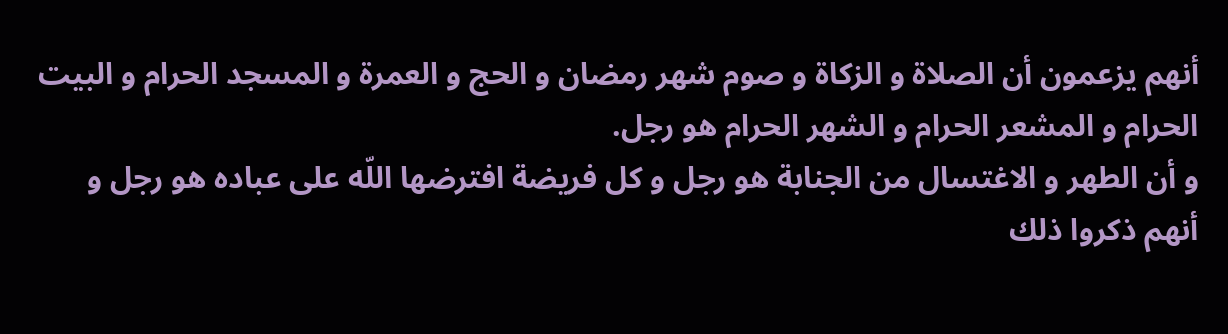أنهم يزعمون أن الصلاة و الزكاة و صوم شهر رمضان و الحج و العمرة و المسجد الحرام و البيت الحرام و المشعر الحرام و الشهر الحرام هو رجل.
و أن الطهر و الاغتسال من الجنابة هو رجل و كل فريضة افترضها اللّه على عباده هو رجل و أنهم ذكروا ذلك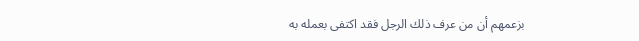بزعمهم أن من عرف ذلك الرجل فقد اكتفى بعمله به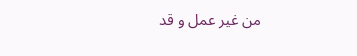من غير عمل و قد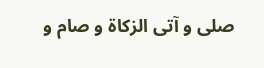صلى و آتى الزكاة و صام و